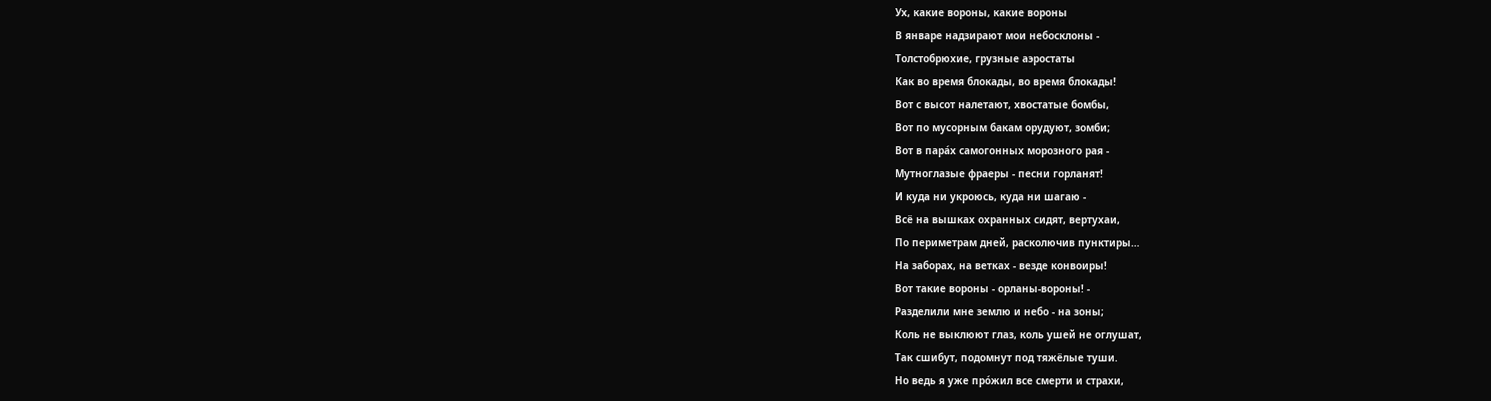Ух, какие вороны, какие вороны
В январе надзирают мои небосклоны -
Толстобрюхие, грузные аэростаты
Как во время блокады, во время блокады!
Вот с высот налетают, хвостатые бомбы,
Вот по мусорным бакам орудуют, зомби;
Вот в пара́х самогонных морозного рая -
Мутноглазые фраеры - песни горланят!
И куда ни укроюсь, куда ни шагаю -
Всё на вышках охранных сидят, вертухаи,
По периметрам дней, расколючив пунктиры…
На заборах, на ветках - везде конвоиры!
Вот такие вороны - орланы-вороны! -
Разделили мне землю и небо - на зоны;
Коль не выклюют глаз, коль ушей не оглушат,
Так сшибут, подомнут под тяжёлые туши.
Но ведь я уже про́жил все смерти и страхи,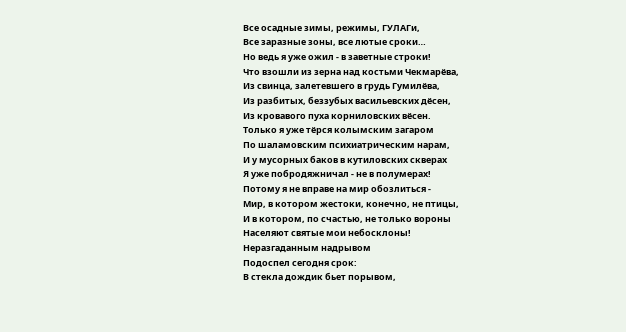Все осадные зимы, режимы, ГУЛАГи,
Все заразные зоны, все лютые сроки…
Но ведь я уже ожил - в заветные строки!
Что взошли из зерна над костьми Чекмарёва,
Из свинца, залетевшего в грудь Гумилёва,
Из разбитых, беззубых васильевских дёсен,
Из кровавого пуха корниловских вёсен.
Только я уже тёрся колымским загаром
По шаламовским психиатрическим нарам,
И у мусорных баков в кутиловских скверах
Я уже побродяжничал - не в полумерах!
Потому я не вправе на мир обозлиться -
Мир, в котором жестоки, конечно, не птицы,
И в котором, по счастью, не только вороны
Населяют святые мои небосклоны!
Неразгаданным надрывом
Подоспел сегодня срок:
В стекла дождик бьет порывом,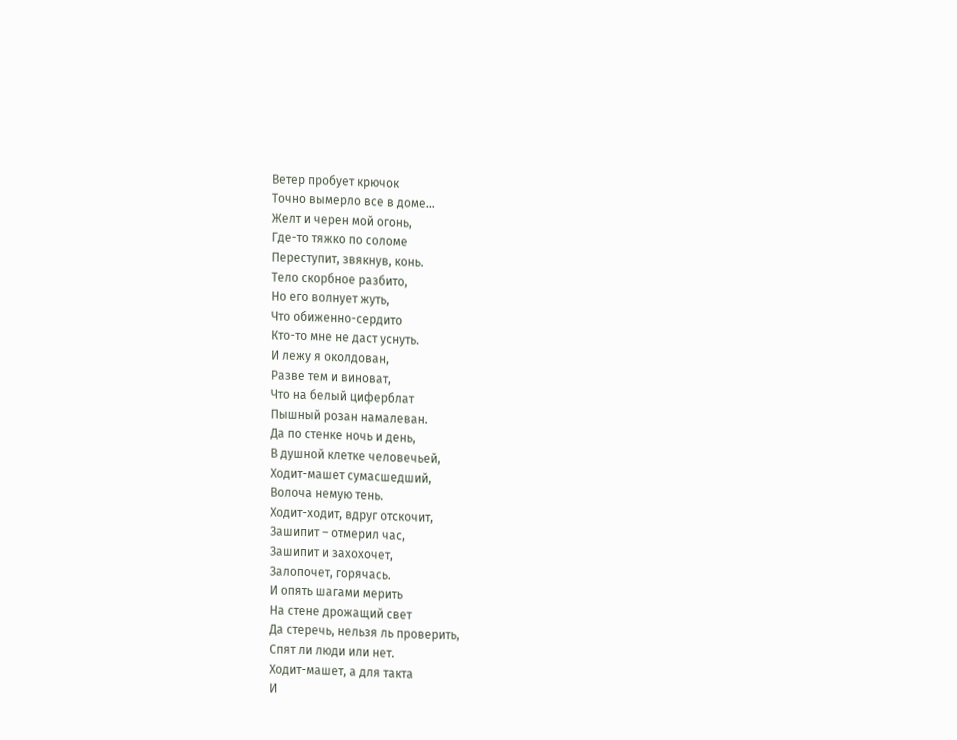Ветер пробует крючок
Точно вымерло все в доме…
Желт и черен мой огонь,
Где-то тяжко по соломе
Переступит, звякнув, конь.
Тело скорбное разбито,
Но его волнует жуть,
Что обиженно-сердито
Кто-то мне не даст уснуть.
И лежу я околдован,
Разве тем и виноват,
Что на белый циферблат
Пышный розан намалеван.
Да по стенке ночь и день,
В душной клетке человечьей,
Ходит-машет сумасшедший,
Волоча немую тень.
Ходит-ходит, вдруг отскочит,
Зашипит – отмерил час,
Зашипит и захохочет,
Залопочет, горячась.
И опять шагами мерить
На стене дрожащий свет
Да стеречь, нельзя ль проверить,
Спят ли люди или нет.
Ходит-машет, а для такта
И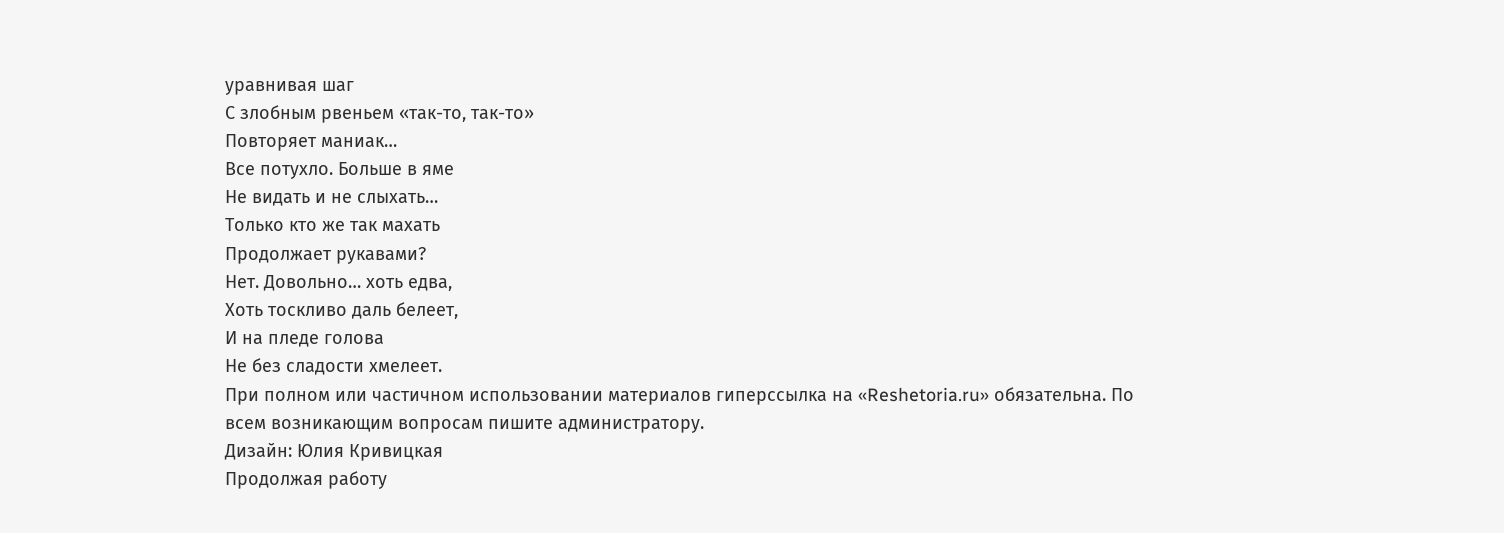уравнивая шаг
С злобным рвеньем «так-то, так-то»
Повторяет маниак…
Все потухло. Больше в яме
Не видать и не слыхать…
Только кто же так махать
Продолжает рукавами?
Нет. Довольно… хоть едва,
Хоть тоскливо даль белеет,
И на пледе голова
Не без сладости хмелеет.
При полном или частичном использовании материалов гиперссылка на «Reshetoria.ru» обязательна. По всем возникающим вопросам пишите администратору.
Дизайн: Юлия Кривицкая
Продолжая работу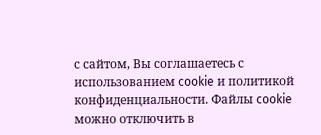с сайтом, Вы соглашаетесь с использованием cookie и политикой конфиденциальности. Файлы cookie можно отключить в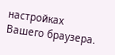настройках Вашего браузера.